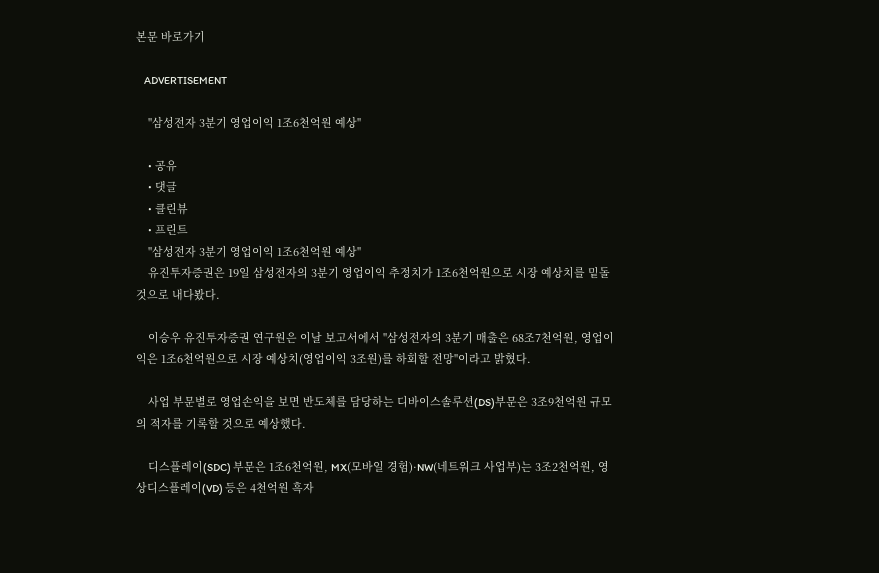본문 바로가기

    ADVERTISEMENT

    "삼성전자 3분기 영업이익 1조6천억원 예상"

    • 공유
    • 댓글
    • 클린뷰
    • 프린트
    "삼성전자 3분기 영업이익 1조6천억원 예상"
    유진투자증권은 19일 삼성전자의 3분기 영업이익 추정치가 1조6천억원으로 시장 예상치를 밑돌 것으로 내다봤다.

    이승우 유진투자증권 연구원은 이날 보고서에서 "삼성전자의 3분기 매출은 68조7천억원, 영업이익은 1조6천억원으로 시장 예상치(영업이익 3조원)를 하회할 전망"이라고 밝혔다.

    사업 부문별로 영업손익을 보면 반도체를 담당하는 디바이스솔루션(DS)부문은 3조9천억원 규모의 적자를 기록할 것으로 예상했다.

    디스플레이(SDC) 부문은 1조6천억원, MX(모바일 경험)·NW(네트워크 사업부)는 3조2천억원, 영상디스플레이(VD) 등은 4천억원 흑자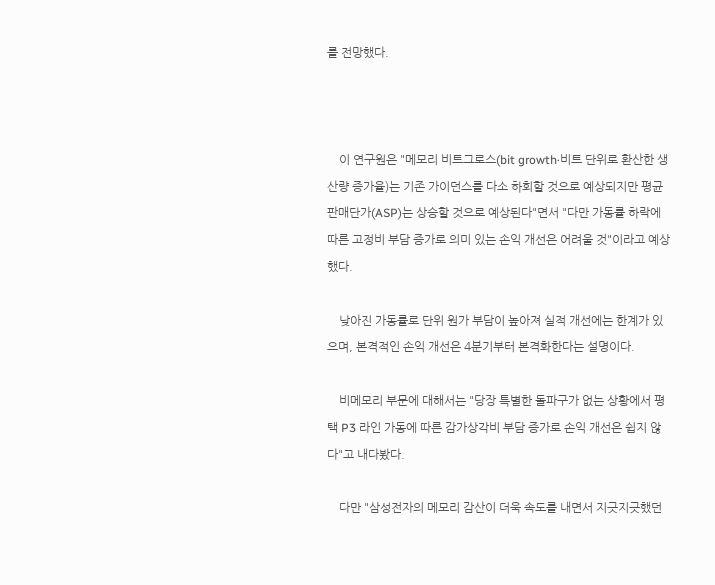를 전망했다.



    이 연구원은 "메모리 비트그로스(bit growth·비트 단위로 환산한 생산량 증가율)는 기존 가이던스를 다소 하회할 것으로 예상되지만 평균판매단가(ASP)는 상승할 것으로 예상된다"면서 "다만 가동률 하락에 따른 고정비 부담 증가로 의미 있는 손익 개선은 어려울 것"이라고 예상했다.

    낮아진 가동률로 단위 원가 부담이 높아져 실적 개선에는 한계가 있으며, 본격적인 손익 개선은 4분기부터 본격화한다는 설명이다.

    비메모리 부문에 대해서는 "당장 특별한 돌파구가 없는 상황에서 평택 P3 라인 가동에 따른 감가상각비 부담 증가로 손익 개선은 쉽지 않다"고 내다봤다.

    다만 "삼성전자의 메모리 감산이 더욱 속도를 내면서 지긋지긋했던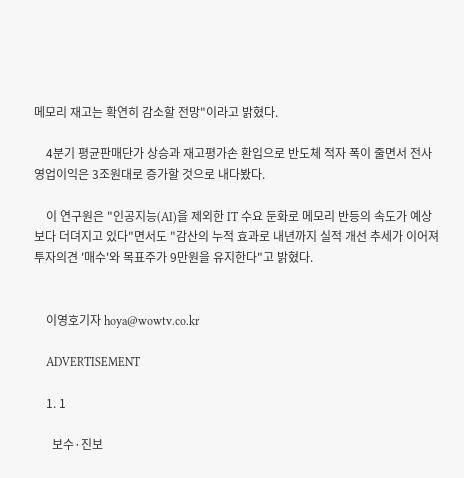메모리 재고는 확연히 감소할 전망"이라고 밝혔다.

    4분기 평균판매단가 상승과 재고평가손 환입으로 반도체 적자 폭이 줄면서 전사 영업이익은 3조원대로 증가할 것으로 내다봤다.

    이 연구원은 "인공지능(AI)을 제외한 IT 수요 둔화로 메모리 반등의 속도가 예상보다 더뎌지고 있다"면서도 "감산의 누적 효과로 내년까지 실적 개선 추세가 이어져 투자의견 '매수'와 목표주가 9만원을 유지한다"고 밝혔다.


    이영호기자 hoya@wowtv.co.kr

    ADVERTISEMENT

    1. 1

      보수·진보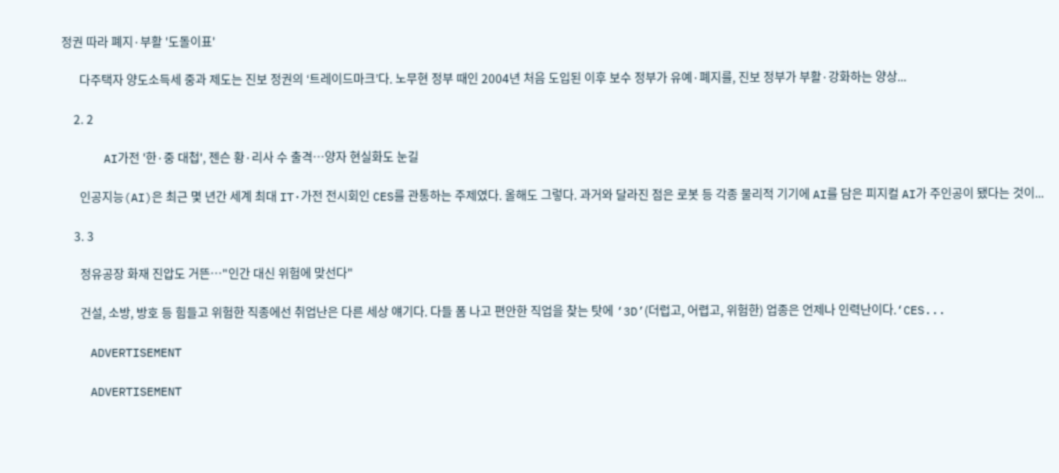정권 따라 폐지·부활 '도돌이표'

      다주택자 양도소득세 중과 제도는 진보 정권의 ‘트레이드마크’다. 노무현 정부 때인 2004년 처음 도입된 이후 보수 정부가 유예·폐지를, 진보 정부가 부활·강화하는 양상...

    2. 2

      AI가전 '한·중 대첩', 젠슨 황·리사 수 출격…양자 현실화도 눈길

      인공지능(AI)은 최근 몇 년간 세계 최대 IT·가전 전시회인 CES를 관통하는 주제였다. 올해도 그렇다. 과거와 달라진 점은 로봇 등 각종 물리적 기기에 AI를 담은 피지컬 AI가 주인공이 됐다는 것이...

    3. 3

      정유공장 화재 진압도 거뜬…"인간 대신 위험에 맞선다"

      건설, 소방, 방호 등 힘들고 위험한 직종에선 취업난은 다른 세상 얘기다. 다들 폼 나고 편안한 직업을 찾는 탓에 ‘3D’(더럽고, 어렵고, 위험한) 업종은 언제나 인력난이다.‘CES...

    ADVERTISEMENT

    ADVERTISEMENT